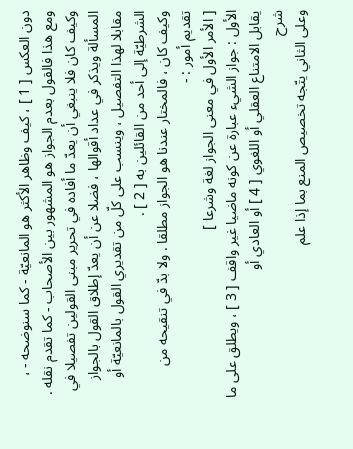دون العكس [ 1 ] ، كيف وظاهر الأكثر هو المانعيّة - كما سنوضحه - ، ومع هذا فالقول بعدم الجواز هو المشهور بين الأصحاب - كما تقدم نقله .
وكيف كان فلا ينبغي أن يعدّ ما أفاده في تحرير مبنى القولين تفصيلا في المسألة ويذكر في عداد أقوالها ، فضلا عن أن يعدّ إطلاق القول بالجواز مقابلا لهذا التفصيل ، وينسب على كلّ من تقديري القول بالمانعيّة أو الشرطيّة إلى أحد من القائلين به [ 2 ] .
وكيف كان ، فالمختار عندنا هو الجواز مطلقا . ولا بدّ في تنقيحه من تقديم أمور : -
[ الأمر الأول في معنى الجواز لغة وشرعا ]
الأول : جواز الشيء عبارة عن كونه ماضيا غير واقف [ 3 ] ، ويطلق على ما يقابل الامتناع العقلي أو اللغوي [ 4 ] أو العادي أو
شرح
وعلى الثاني يتّجه تخصيص المنع بما إذا علم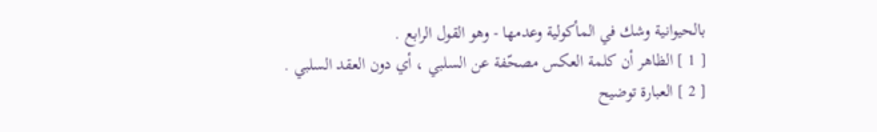بالحيوانية وشك في المأكولية وعدمها - وهو القول الرابع .
[ 1 ] الظاهر أن كلمة العكس مصحّفة عن السلبي ، أي دون العقد السلبي .
[ 2 ] العبارة توضيح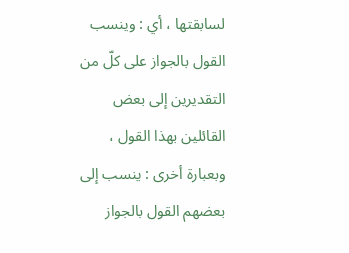لسابقتها ، أي : وينسب القول بالجواز على كلّ من التقديرين إلى بعض القائلين بهذا القول ، وبعبارة أخرى : ينسب إلى بعضهم القول بالجواز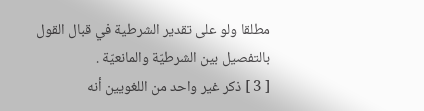مطلقا ولو على تقدير الشرطية في قبال القول بالتفصيل بين الشرطيّة والمانعيّة .
[ 3 ] ذكر غير واحد من اللغويين أنه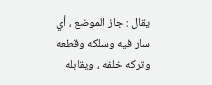يقال : جاز الموضع ، أي سار فيه وسلكه وقطعه وتركه خلفه ، ويقابله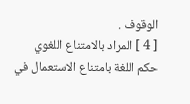الوقوف .
[ 4 ] المراد بالامتناع اللغوي حكم اللغة بامتناع الاستعمال في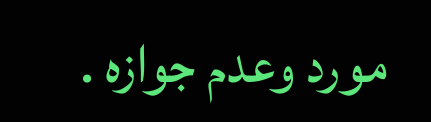مورد وعدم جوازه .